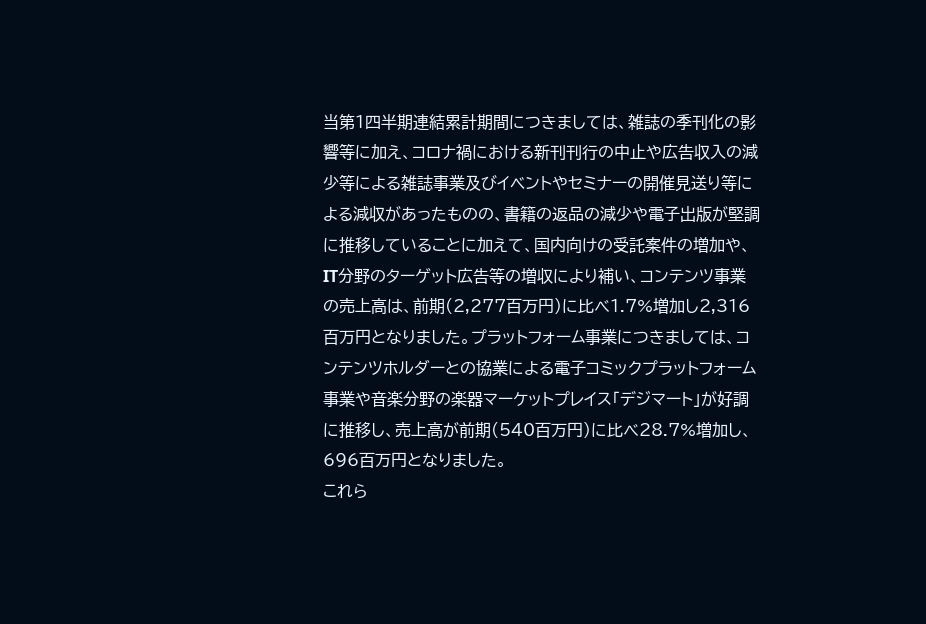当第1四半期連結累計期間につきましては、雑誌の季刊化の影響等に加え、コロナ禍における新刊刊行の中止や広告収入の減少等による雑誌事業及びイベントやセミナーの開催見送り等による減収があったものの、書籍の返品の減少や電子出版が堅調に推移していることに加えて、国内向けの受託案件の増加や、IT分野のターゲット広告等の増収により補い、コンテンツ事業の売上高は、前期(2,277百万円)に比べ1.7%増加し2,316百万円となりました。プラットフォーム事業につきましては、コンテンツホルダーとの協業による電子コミックプラットフォーム事業や音楽分野の楽器マーケットプレイス「デジマート」が好調に推移し、売上高が前期(540百万円)に比べ28.7%増加し、696百万円となりました。
これら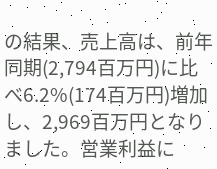の結果、売上高は、前年同期(2,794百万円)に比べ6.2%(174百万円)増加し、2,969百万円となりました。営業利益に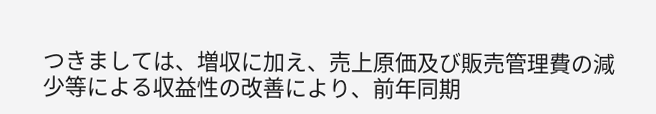つきましては、増収に加え、売上原価及び販売管理費の減少等による収益性の改善により、前年同期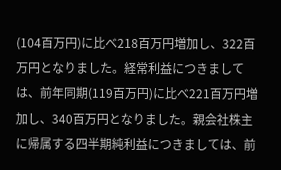(104百万円)に比べ218百万円増加し、322百万円となりました。経常利益につきましては、前年同期(119百万円)に比べ221百万円増加し、340百万円となりました。親会社株主に帰属する四半期純利益につきましては、前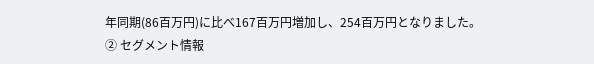年同期(86百万円)に比べ167百万円増加し、254百万円となりました。
② セグメント情報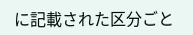に記載された区分ごと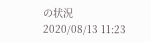の状況
2020/08/13 11:23